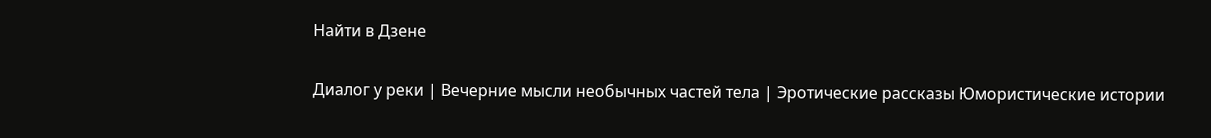Найти в Дзене

Диалог у реки | Вечерние мысли необычных частей тела | Эротические рассказы Юмористические истории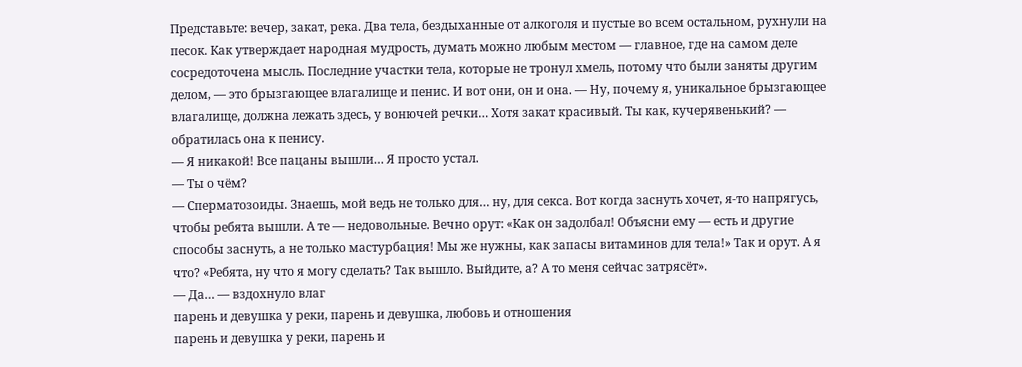Представьте: вечер, закат, река. Два тела, бездыханные от алкоголя и пустые во всем остальном, рухнули на песок. Как утверждает народная мудрость, думать можно любым местом — главное, где на самом деле сосредоточена мысль. Последние участки тела, которые не тронул хмель, потому что были заняты другим делом, — это брызгающее влагалище и пенис. И вот они, он и она. — Ну, почему я, уникальное брызгающее влагалище, должна лежать здесь, у вонючей речки… Хотя закат красивый. Ты как, кучерявенький? — обратилась она к пенису.
— Я никакой! Все пацаны вышли… Я просто устал.
— Ты о чём?
— Сперматозоиды. Знаешь, мой ведь не только для… ну, для секса. Вот когда заснуть хочет, я-то напрягусь, чтобы ребята вышли. А те — недовольные. Вечно орут: «Как он задолбал! Объясни ему — есть и другие способы заснуть, а не только мастурбация! Мы же нужны, как запасы витаминов для тела!» Так и орут. А я что? «Ребята, ну что я могу сделать? Так вышло. Выйдите, а? А то меня сейчас затрясёт».
— Да… — вздохнуло влаг
парень и девушка у реки, парень и девушка, любовь и отношения
парень и девушка у реки, парень и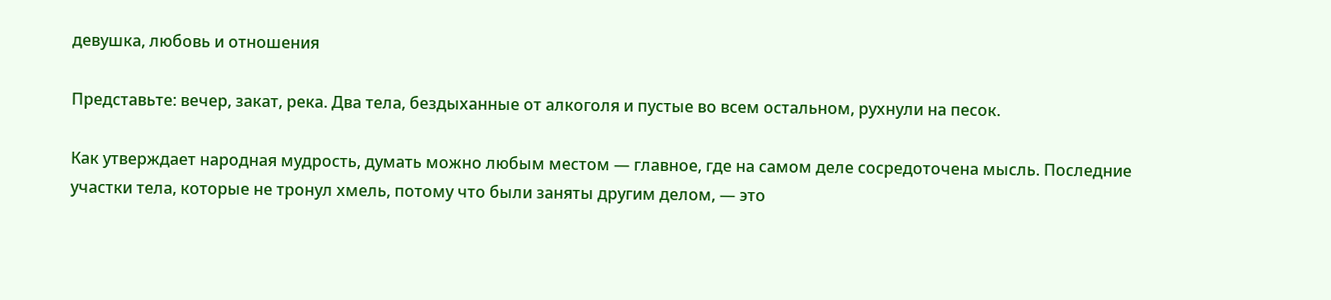девушка, любовь и отношения

Представьте: вечер, закат, река. Два тела, бездыханные от алкоголя и пустые во всем остальном, рухнули на песок.

Как утверждает народная мудрость, думать можно любым местом — главное, где на самом деле сосредоточена мысль. Последние участки тела, которые не тронул хмель, потому что были заняты другим делом, — это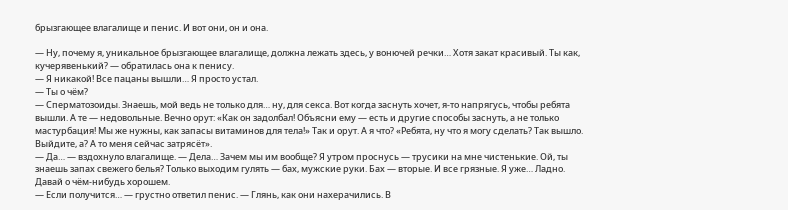брызгающее влагалище и пенис. И вот они, он и она.

— Ну, почему я, уникальное брызгающее влагалище, должна лежать здесь, у вонючей речки… Хотя закат красивый. Ты как, кучерявенький? — обратилась она к пенису.
— Я никакой! Все пацаны вышли… Я просто устал.
— Ты о чём?
— Сперматозоиды. Знаешь, мой ведь не только для… ну, для секса. Вот когда заснуть хочет, я-то напрягусь, чтобы ребята вышли. А те — недовольные. Вечно орут: «Как он задолбал! Объясни ему — есть и другие способы заснуть, а не только мастурбация! Мы же нужны, как запасы витаминов для тела!» Так и орут. А я что? «Ребята, ну что я могу сделать? Так вышло. Выйдите, а? А то меня сейчас затрясёт».
— Да… — вздохнуло влагалище. — Дела… Зачем мы им вообще? Я утром проснусь — трусики на мне чистенькие. Ой, ты знаешь запах свежего белья? Только выходим гулять — бах, мужские руки. Бах — вторые. И все грязные. Я уже… Ладно. Давай о чём-нибудь хорошем.
— Если получится… — грустно ответил пенис. — Глянь, как они нахерачились. В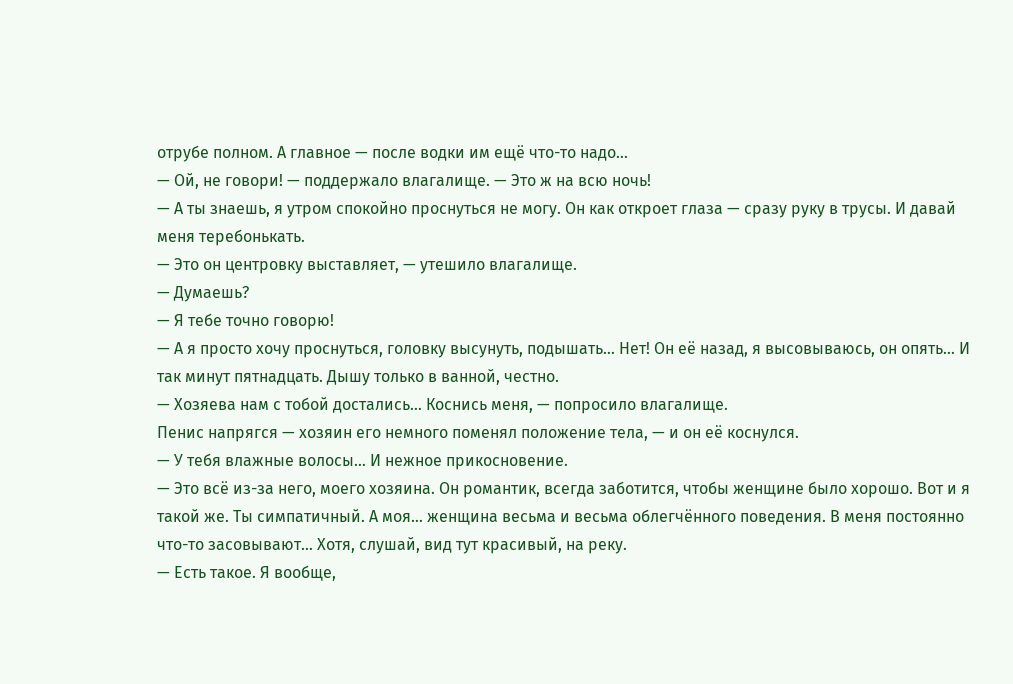отрубе полном. А главное — после водки им ещё что-то надо…
— Ой, не говори! — поддержало влагалище. — Это ж на всю ночь!
— А ты знаешь, я утром спокойно проснуться не могу. Он как откроет глаза — сразу руку в трусы. И давай меня теребонькать.
— Это он центровку выставляет, — утешило влагалище.
— Думаешь?
— Я тебе точно говорю!
— А я просто хочу проснуться, головку высунуть, подышать… Нет! Он её назад, я высовываюсь, он опять… И так минут пятнадцать. Дышу только в ванной, честно.
— Хозяева нам с тобой достались… Коснись меня, — попросило влагалище.
Пенис напрягся — хозяин его немного поменял положение тела, — и он её коснулся.
— У тебя влажные волосы… И нежное прикосновение.
— Это всё из-за него, моего хозяина. Он романтик, всегда заботится, чтобы женщине было хорошо. Вот и я такой же. Ты симпатичный. А моя… женщина весьма и весьма облегчённого поведения. В меня постоянно что-то засовывают… Хотя, слушай, вид тут красивый, на реку.
— Есть такое. Я вообще,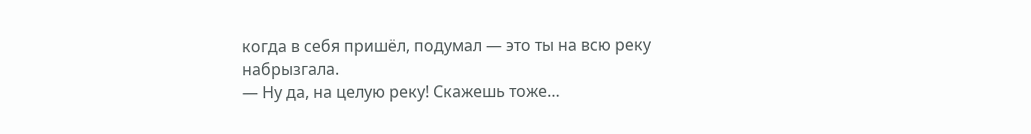когда в себя пришёл, подумал — это ты на всю реку набрызгала.
— Ну да, на целую реку! Скажешь тоже…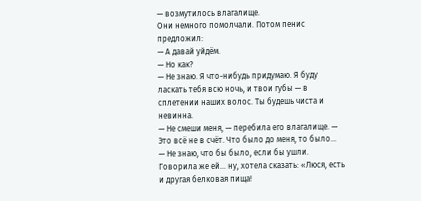— возмутилось влагалище.
Они немного помолчали. Потом пенис предложил:
— А давай уйдём.
— Но как?
— Не знаю. Я что-нибудь придумаю. Я буду ласкать тебя всю ночь, и твои губы — в сплетении наших волос. Ты будешь чиста и невинна.
— Не смеши меня, — перебила его влагалище. — Это всё не в счёт. Что было до меня, то было…
— Не знаю, что бы было, если бы ушли. Говорила же ей… ну, хотела сказать: «Люся, есть и другая белковая пища!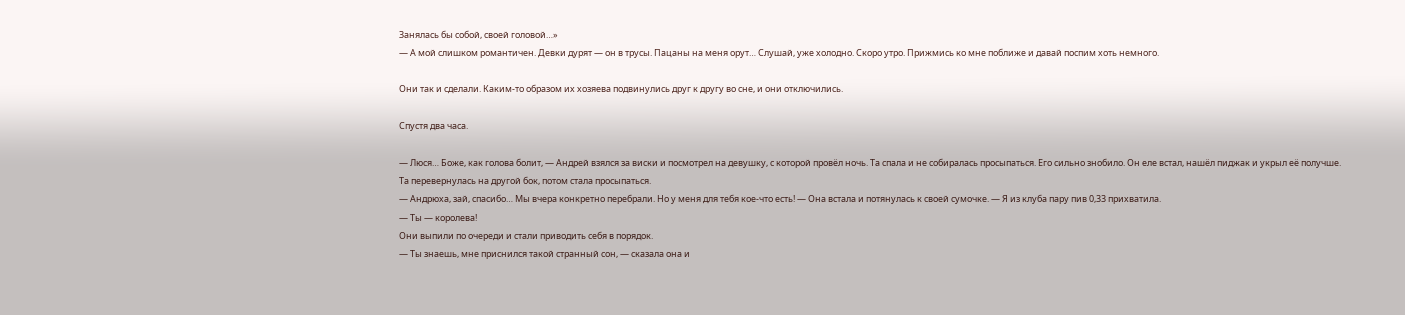Занялась бы собой, своей головой…»
— А мой слишком романтичен. Девки дурят — он в трусы. Пацаны на меня орут… Слушай, уже холодно. Скоро утро. Прижмись ко мне поближе и давай поспим хоть немного.

Они так и сделали. Каким-то образом их хозяева подвинулись друг к другу во сне, и они отключились.

Спустя два часа.

— Люся… Боже, как голова болит, — Андрей взялся за виски и посмотрел на девушку, с которой провёл ночь. Та спала и не собиралась просыпаться. Его сильно знобило. Он еле встал, нашёл пиджак и укрыл её получше.
Та перевернулась на другой бок, потом стала просыпаться.
— Андрюха, зай, спасибо… Мы вчера конкретно перебрали. Но у меня для тебя кое-что есть! — Она встала и потянулась к своей сумочке. — Я из клуба пару пив 0,33 прихватила.
— Ты — королева!
Они выпили по очереди и стали приводить себя в порядок.
— Ты знаешь, мне приснился такой странный сон, — сказала она и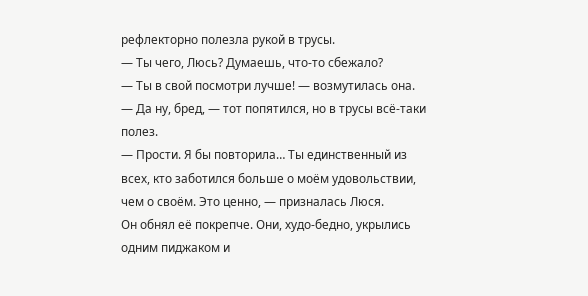рефлекторно полезла рукой в трусы.
— Ты чего, Люсь? Думаешь, что-то сбежало?
— Ты в свой посмотри лучше! — возмутилась она.
— Да ну, бред, — тот попятился, но в трусы всё-таки полез.
— Прости. Я бы повторила… Ты единственный из всех, кто заботился больше о моём удовольствии, чем о своём. Это ценно, — призналась Люся.
Он обнял её покрепче. Они, худо-бедно, укрылись одним пиджаком и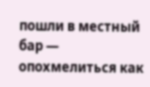пошли в местный бар — опохмелиться как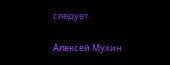следует.

Алексей Мухин